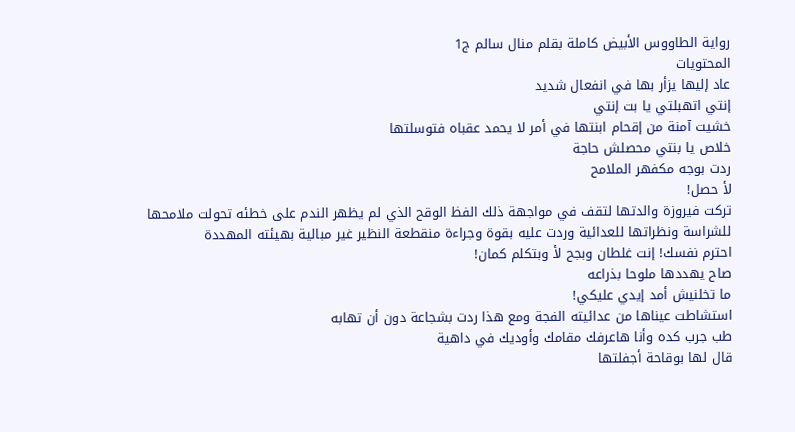رواية الطاووس الأبيض كاملة بقلم منال سالم ج1
المحتويات
عاد إليها يزأر بها في انفعال شديد
إنتي اتهبلتي يا بت إنتي
خشيت آمنة من إقحام ابنتها في أمر لا يحمد عقباه فتوسلتها
خلاص يا بنتي محصلش حاجة
ردت بوجه مكفهر الملامح
لأ حصل!
تركت فيروزة والدتها لتقف في مواجهة ذلك الفظ الوقح الذي لم يظهر الندم على خطئه تحولت ملامحها للشراسة ونظراتها للعدائية وردت عليه بقوة وجراءة منقطعة النظير غير مبالية بهيئته المھددة
احترم نفسك! إنت غلطان وبجح لأ وبتكلم كمان!
صاح يهددها ملوحا بذراعه
ما تخلنيش أمد إيدي عليكي!
استشاطت عيناها من عدائيته الفجة ومع هذا ردت بشجاعة دون أن تهابه
طب جرب كده وأنا هاعرفك مقامك وأوديك في داهية
قال لها بوقاحة أجفلتها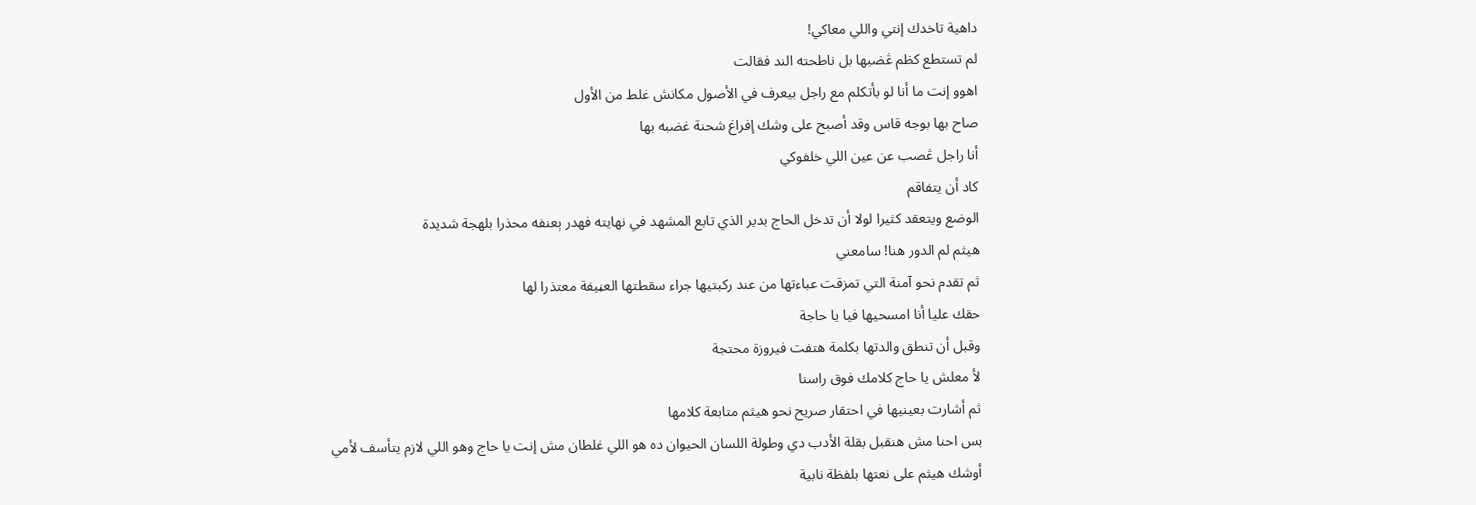داهية تاخدك إنتي واللي معاكي!
لم تستطع كظم ڠضبها بل ناطحته الند فقالت
اهوو إنت ما أنا لو بأتكلم مع راجل بيعرف في الأصول مكانش غلط من الأول
صاح بها بوجه قاس وقد أصبح على وشك إفراغ شحنة غضبه بها
أنا راجل ڠصب عن عين اللي خلفوكي
كاد أن يتفاقم
الوضع ويتعقد كثيرا لولا أن تدخل الحاج بدير الذي تابع المشهد في نهايته فهدر ېعنفه محذرا بلهجة شديدة
هيثم لم الدور هنا! سامعني
ثم تقدم نحو آمنة التي تمزقت عباءتها من عند ركبتيها جراء سقطتها العڼيفة معتذرا لها
حقك عليا أنا امسحيها فيا يا حاجة
وقبل أن تنطق والدتها بكلمة هتفت فيروزة محتجة
لأ معلش يا حاج كلامك فوق راسنا
ثم أشارت بعينيها في احتقار صريح نحو هيثم متابعة كلامها
بس احنا مش هنقبل بقلة الأدب دي وطولة اللسان الحيوان ده هو اللي غلطان مش إنت يا حاج وهو اللي لازم يتأسف لأمي
أوشك هيثم على نعتها بلفظة نابية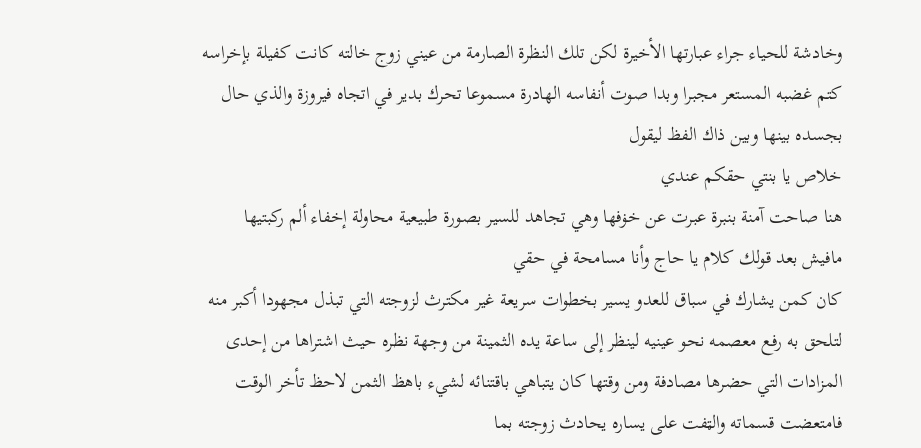وخادشة للحياء جراء عبارتها الأخيرة لكن تلك النظرة الصارمة من عيني زوج خالته كانت كفيلة بإخراسه كتم غضبه المستعر مجبرا وبدا صوت أنفاسه الهادرة مسموعا تحرك بدير في اتجاه فيروزة والذي حال بجسده بينها وبين ذاك الفظ ليقول
خلاص يا بنتي حقكم عندي
هنا صاحت آمنة بنبرة عبرت عن خۏفها وهي تجاهد للسير بصورة طبيعية محاولة إخفاء ألم ركبتيها
مافيش بعد قولك كلام يا حاج وأنا مسامحة في حقي
كان كمن يشارك في سباق للعدو يسير بخطوات سريعة غير مكترث لزوجته التي تبذل مجهودا أكبر منه لتلحق به رفع معصمه نحو عينيه لينظر إلى ساعة يده الثمينة من وجهة نظره حيث اشتراها من إحدى المزادات التي حضرها مصادفة ومن وقتها كان يتباهي باقتنائه لشيء باهظ الثمن لاحظ تأخر الوقت فامتعضت قسماته والټفت على يساره يحادث زوجته بما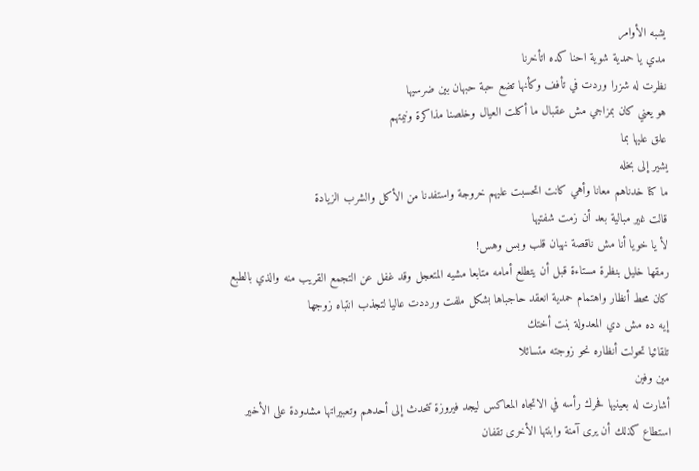يشبه الأوامر
مدي يا حمدية شوية احنا كده اتأخرنا
نظرت له شزرا وردت في تأفف وكأنها تضع حبة حبهان بين ضرسيها
هو يعني كان بمزاجي مش عقبال ما أكلت العيال وخلصنا مذاكرة ونيمتهم
علق عليها بما
يشير إلى بخله
ما كنا خدناهم معانا وأهي كانت اتحسبت عليهم خروجة واستفدنا من الأكل والشرب الزيادة
قالت غير مبالية بعد أن زمت شفتيها
لأ يا خويا أنا مش ناقصة نهيان قلب وبس وهس!
رمقها خليل بنظرة مستاءة قبل أن يتطلع أمامه متابعا مشيه المتعجل وقد غفل عن التجمع القريب منه والذي بالطبع كان محط أنظار واهتمام حمدية انعقد حاجباها بشكل ملفت ورددت عاليا لتجذب انتباه زوجها
إيه ده مش دي المعدولة بنت أختك
تلقائيا تحولت أنظاره نحو زوجته متسائلا
مين وفين
أشارت له بعينيها فحرك رأسه في الاتجاه المعاكس ليجد فيروزة تتحدث إلى أحدهم وتعبيراتها مشدودة على الأخير استطاع كذلك أن يرى آمنة وابنتها الأخرى تقفان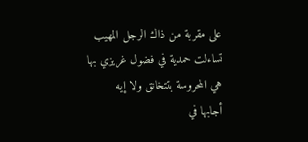على مقربة من ذاك الرجل المهيب تساءلت حمدية في فضول غريزي بها
هي المحروسة بتتخانق ولا إيه
أجابها في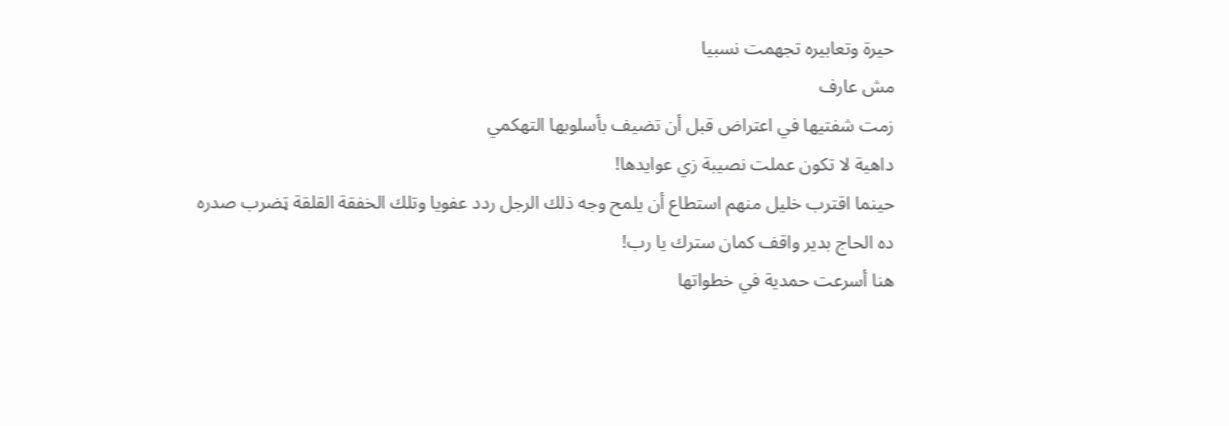حيرة وتعابيره تجهمت نسبيا
مش عارف
زمت شفتيها في اعتراض قبل أن تضيف بأسلوبها التهكمي
داهية لا تكون عملت نصيبة زي عوايدها!
حينما اقترب خليل منهم استطاع أن يلمح وجه ذلك الرجل ردد عفويا وتلك الخفقة القلقة ټضرب صدره
ده الحاج بدير واقف كمان سترك يا رب!
هنا أسرعت حمدية في خطواتها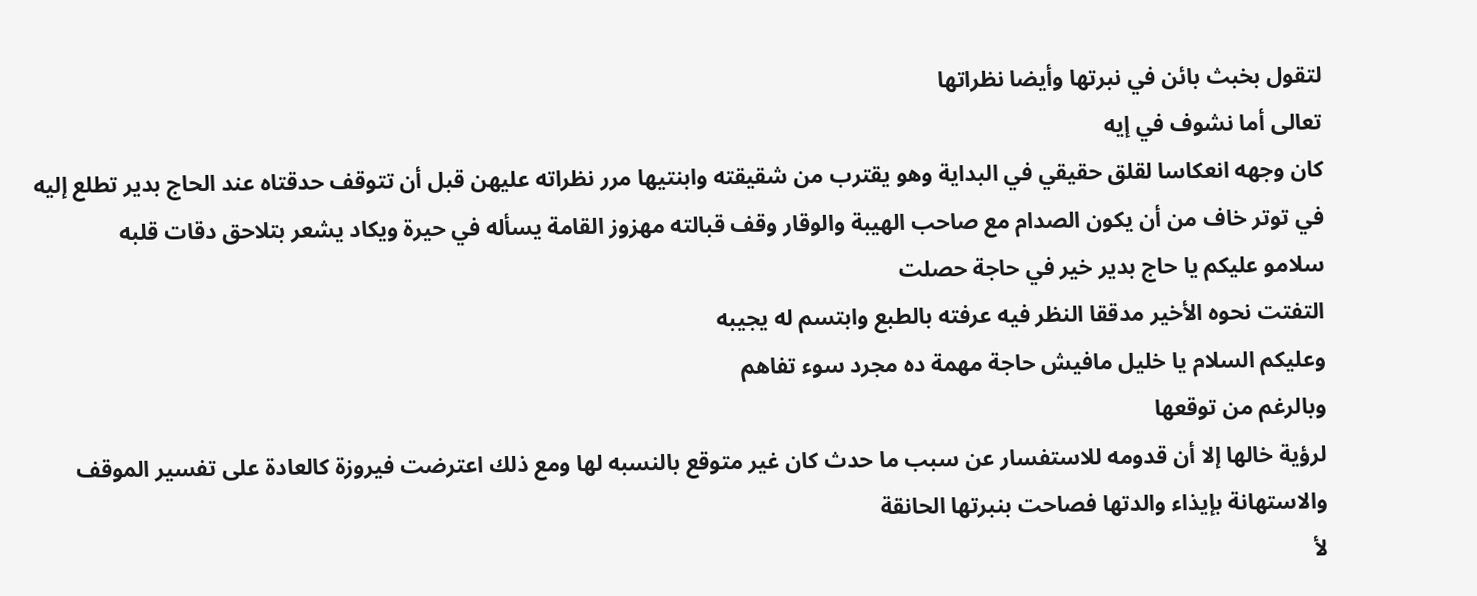لتقول بخبث بائن في نبرتها وأيضا نظراتها
تعالى أما نشوف في إيه
كان وجهه انعكاسا لقلق حقيقي في البداية وهو يقترب من شقيقته وابنتيها مرر نظراته عليهن قبل أن تتوقف حدقتاه عند الحاج بدير تطلع إليه في توتر خاف من أن يكون الصدام مع صاحب الهيبة والوقار وقف قبالته مهزوز القامة يسأله في حيرة ويكاد يشعر بتلاحق دقات قلبه
سلامو عليكم يا حاج بدير خير في حاجة حصلت
التفتت نحوه الأخير مدققا النظر فيه عرفته بالطبع وابتسم له يجيبه
وعليكم السلام يا خليل مافيش حاجة مهمة ده مجرد سوء تفاهم
وبالرغم من توقعها
لرؤية خالها إلا أن قدومه للاستفسار عن سبب ما حدث كان غير متوقع بالنسبه لها ومع ذلك اعترضت فيروزة كالعادة على تفسير الموقف والاستهانة بإيذاء والدتها فصاحت بنبرتها الحانقة
لأ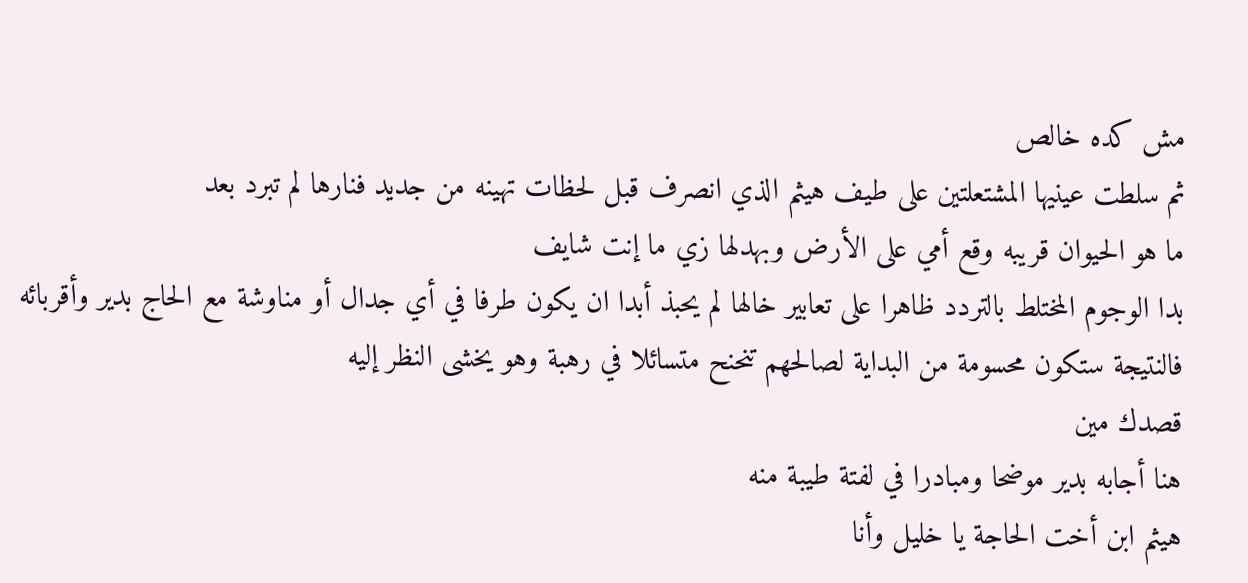مش كده خالص
ثم سلطت عينيها المشتعلتين على طيف هيثم الذي انصرف قبل لحظات تهينه من جديد فنارها لم تبرد بعد
ما هو الحيوان قريبه وقع أمي على الأرض وبهدلها زي ما إنت شايف
بدا الوجوم المختلط بالتردد ظاهرا على تعابير خالها لم يحبذ أبدا ان يكون طرفا في أي جدال أو مناوشة مع الحاج بدير وأقربائه فالنتيجة ستكون محسومة من البداية لصالحهم تنحنح متسائلا في رهبة وهو يخشى النظر إليه
قصدك مين
هنا أجابه بدير موضحا ومبادرا في لفتة طيبة منه
هيثم ابن أخت الحاجة يا خليل وأنا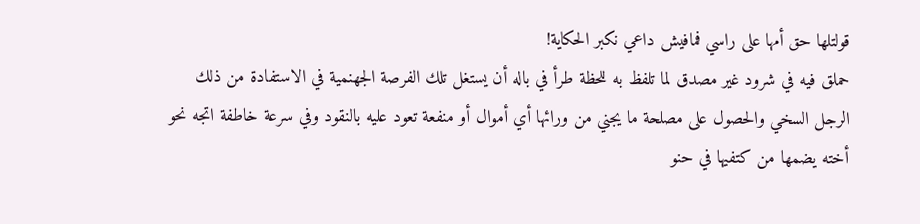قولتلها حق أمها على راسي فمافيش داعي نكبر الحكاية!
حملق فيه في شرود غير مصدق لما تلفظ به للحظة طرأ في باله أن يستغل تلك الفرصة الجهنمية في الاستفادة من ذلك الرجل السخي والحصول على مصلحة ما يجني من ورائها أي أموال أو منفعة تعود عليه بالنقود وفي سرعة خاطفة اتجه نحو أخته يضمها من كتفيها في حنو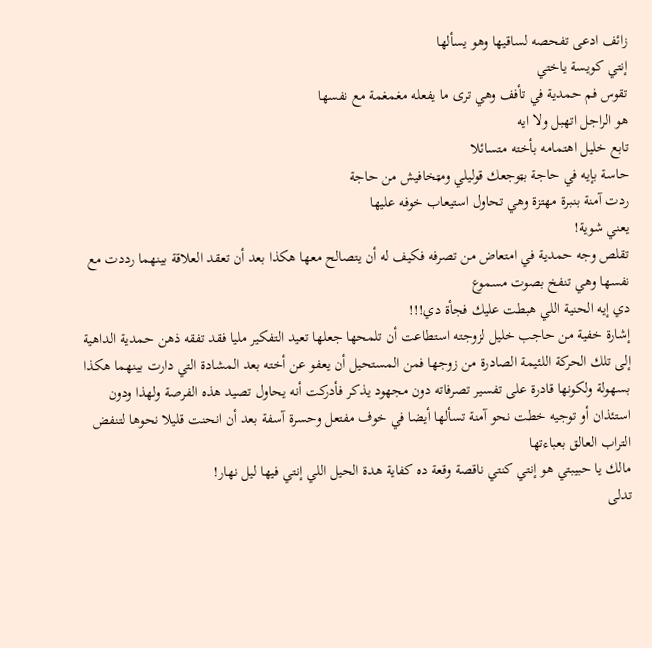زائف ادعى تفحصه لساقيها وهو يسألها
إنتي كويسة ياختي
تقوس فم حمدية في تأفف وهي ترى ما يفعله مغمغمة مع نفسها
هو الراجل اتهبل ولا ايه
تابع خليل اهتمامه بأخته متسائلا
حاسة بإيه في حاجة بټوجعك قوليلي ومټخافيش من حاجة
ردت آمنة بنبرة مهتزة وهي تحاول استيعاب خوفه عليها
يعني شوية!
تقلص وجه حمدية في امتعاض من تصرفه فكيف له أن يتصالح معها هكذا بعد أن تعقد العلاقة بينهما رددت مع نفسها وهي تنفخ بصوت مسموع
دي إيه الحنية اللي هبطت عليك فجأة دي!!!
إشارة خفية من حاجب خليل لزوجته استطاعت أن تلمحها جعلها تعيد التفكير مليا فقد تفقه ذهن حمدية الداهية إلى تلك الحركة اللئيمة الصادرة من زوجها فمن المستحيل أن يعفو عن أخته بعد المشادة التي دارت بينهما هكذا بسهولة ولكونها قادرة على تفسير تصرفاته دون مجهود يذكر فأدركت أنه يحاول تصيد هذه الفرصة ولهذا ودون استئذان أو توجيه خطت نحو آمنة تسألها أيضا في خوف مفتعل وحسرة آسفة بعد أن انحنت قليلا نحوها لتنفض التراب العالق بعباءتها
مالك يا حبيبتي هو إنتي كنتي ناقصة وقعة ده كفاية هدة الحيل اللي إنتي فيها ليل نهار!
تدلى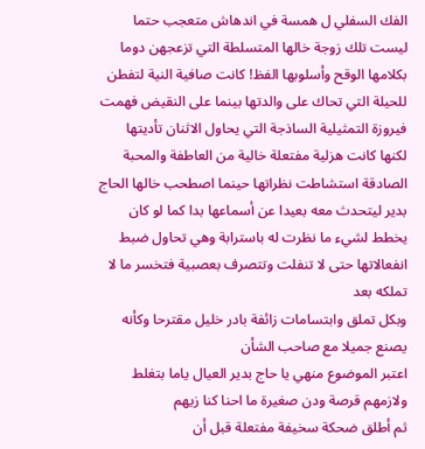الفك السفلي ل همسة في اندهاش متعجب حتما ليست تلك زوجة خالها المتسلطة التي تزعجهن دوما بكلامها الوقح وأسلوبها الفظ! كانت صافية النية لتفطن للحيلة التي تحاك على والدتها بينما على النقيض فهمت فيروزة التمثيلية الساذجة التي يحاول الاثنان تأديتها لكنها كانت هزلية مفتعلة خالية من العاطفة والمحبة الصادقة استشاطت نظراتها حينما اصطحب خالها الحاج بدير ليتحدث معه بعيدا عن أسماعها بدا كما لو كان يخطط لشيء ما نظرت له باسترابة وهي تحاول ضبط انفعالاتها حتى لا تنفلت وتتصرف بعصبية فتخسر ما لا تملكه بعد
وبكل تملق وابتسامات زائفة بادر خليل مقترحا وكأنه يصنع جميلا مع صاحب الشأن
اعتبر الموضوع منهي يا حاج بدير العيال ياما بتغلط ولازمهم قرصة ودن صغيرة ما احنا كنا زيهم
ثم أطلق ضحكة سخيفة مفتعلة قبل أن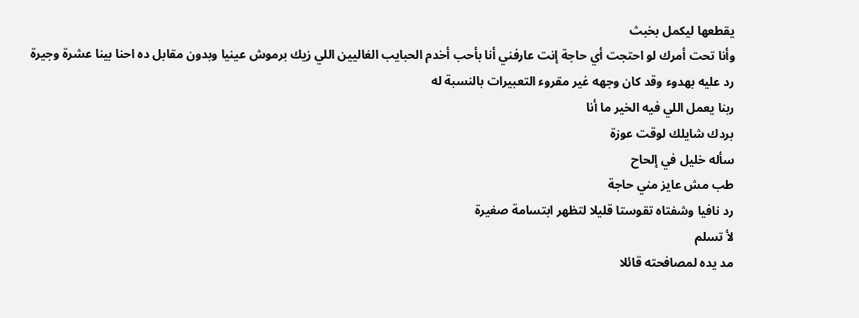يقطعها ليكمل بخبث
وأنا تحت أمرك لو احتجت أي حاجة إنت عارفني أنا بأحب أخدم الحبايب الغاليين اللي زيك برموش عينيا وبدون مقابل ده احنا بينا عشرة وجيرة
رد عليه بهدوء وقد كان وجهه غير مقروء التعبيرات بالنسبة له
ربنا يعمل اللي فيه الخير ما أنا
بردك شايلك لوقت عوزة
سأله خليل في إلحاح
طب مش عايز مني حاجة
رد نافيا وشفتاه تقوستا قليلا لتظهر ابتسامة صغيرة
لأ تسلم
مد يده لمصافحته قائلا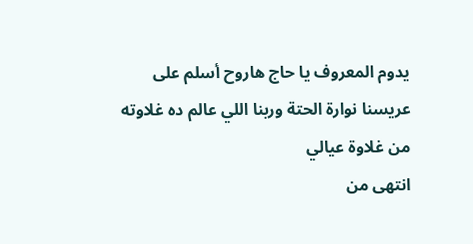يدوم المعروف يا حاج هاروح أسلم على عريسنا نوارة الحتة وربنا اللي عالم ده غلاوته من غلاوة عيالي
انتهى من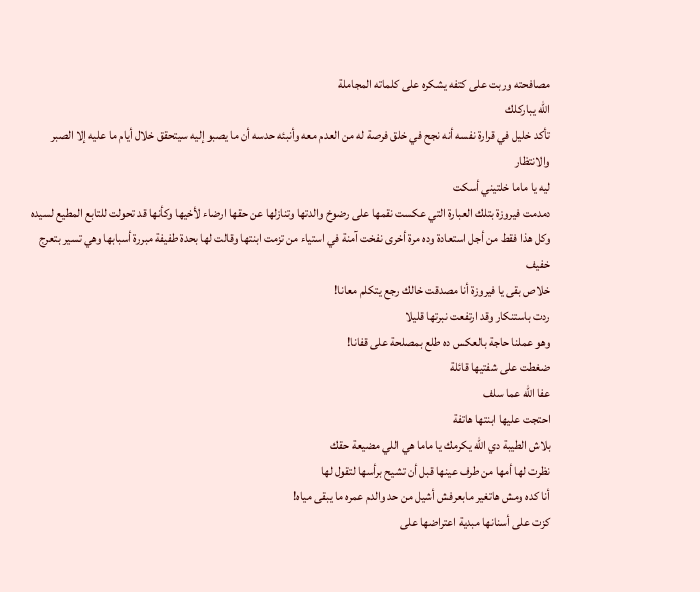مصافحته وربت على كتفه يشكره على كلماته المجاملة
الله يباركلك
تأكد خليل في قرارة نفسه أنه نجح في خلق فرصة له من العدم معه وأنبئه حدسه أن ما يصبو إليه سيتحقق خلال أيام ما عليه إلا الصبر والانتظار
ليه يا ماما خلتيني أسكت
دمدمت فيروزة بتلك العبارة التي عكست نقمها على رضوخ والدتها وتنازلها عن حقها ارضاء لأخيها وكأنها قد تحولت للتابع المطيع لسيده وكل هذا فقط من أجل استعادة وده مرة أخرى نفخت آمنة في استياء من تزمت ابنتها وقالت لها بحدة طفيفة مبررة أسبابها وهي تسير بتعرج خفيف
خلاص بقى يا فيروزة أنا مصدقت خالك رجع يتكلم معانا!
ردت باستنكار وقد ارتفعت نبرتها قليلا
وهو عملنا حاجة بالعكس ده طلع بمصلحة على قفانا!
ضغطت على شفتيها قائلة
عفا الله عما سلف
احتجت عليها ابنتها هاتفة
بلاش الطيبة دي الله يكرمك يا ماما هي اللي مضيعة حقك
نظرت لها أمها من طرف عينها قبل أن تشيح برأسها لتقول لها
أنا كده ومش هاتغير مابعرفش أشيل من حد والدم عمره ما يبقى مياه!
كزت على أسنانها مبدية اعتراضها على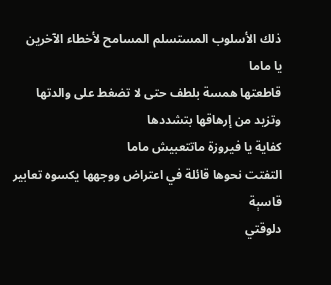ذلك الأسلوب المستسلم المسامح لأخطاء الآخرين
يا ماما
قاطعتها همسة بلطف حتى لا تضغط على والدتها وتزيد من إرهاقها بتشددها
كفاية يا فيروزة ماتتعبيش ماما
التفتت نحوها قائلة في اعتراض ووجهها يكسوه تعابير قاسېة
دلوقتي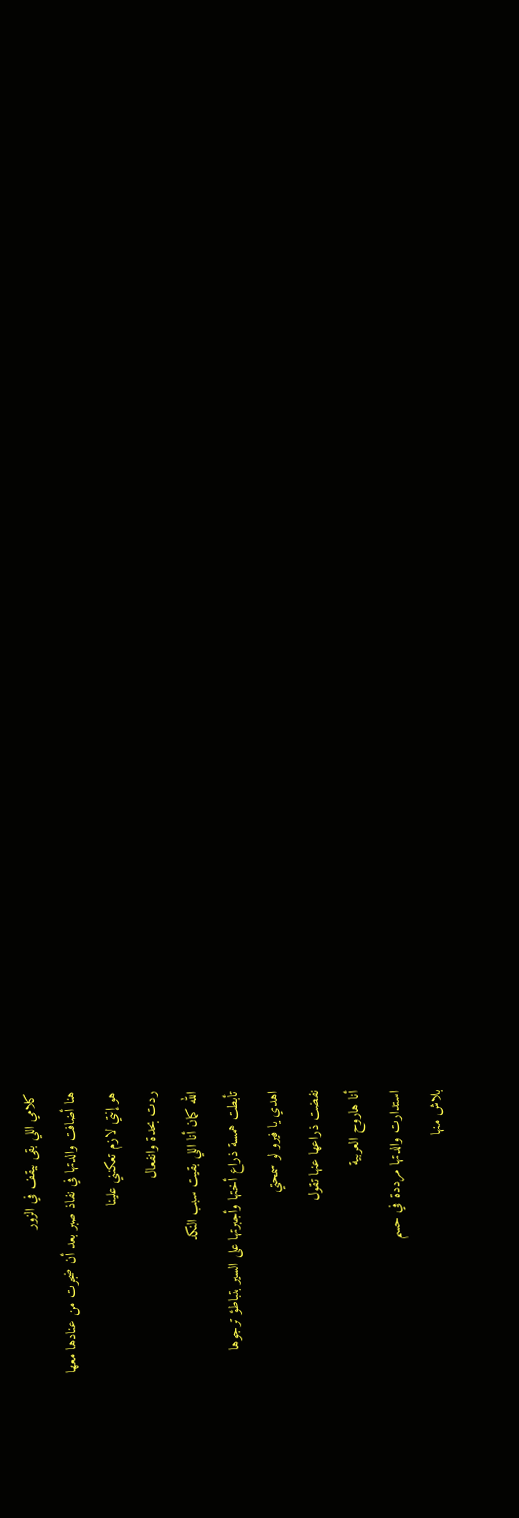كلامي اللي بقى بيقف في الزور
هنا أضافت والدتها في نفاذ صبر بعد أن ضجرت من عنادها معها
هو إنتي لازم تعكنني علينا
ردت بحدة وانفعال
الله كمان أنا اللي بقيت سبب النكد
تأبطت همسة ذراع أختها وأجبرتها على السير بتباطؤ ترجوها
اهدي يا فيرو لو سمحتي
نفضت ذراعها عنها تقول
أنا هاروح العربية
استدارت والدتها مرددة في حسم
بلاش منها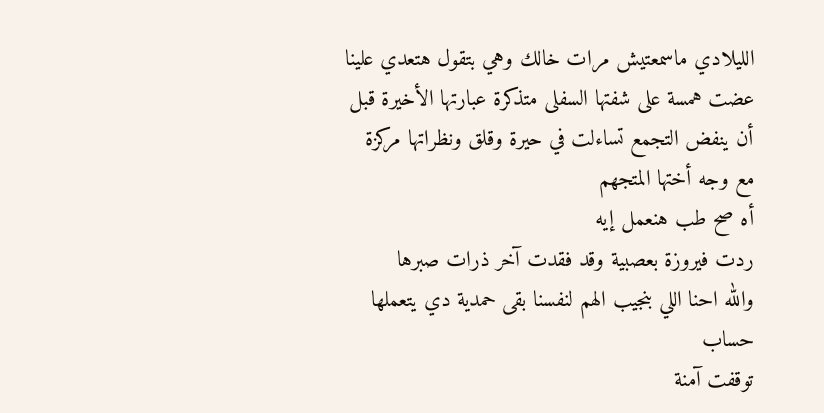الليلادي ماسمعتيش مرات خالك وهي بتقول هتعدي علينا
عضت همسة على شفتها السفلى متذكرة عبارتها الأخيرة قبل أن ينفض التجمع تساءلت في حيرة وقلق ونظراتها مركزة مع وجه أختها المتجهم
أه صح طب هنعمل إيه
ردت فيروزة بعصبية وقد فقدت آخر ذرات صبرها
والله احنا اللي بنجيب الهم لنفسنا بقى حمدية دي يتعملها حساب
توقفت آمنة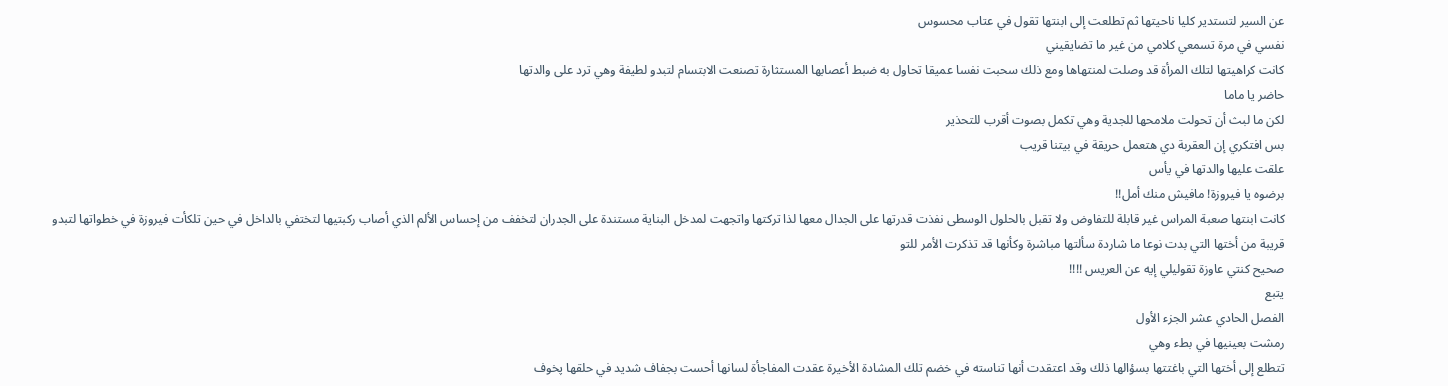عن السير لتستدير كليا ناحيتها ثم تطلعت إلى ابنتها تقول في عتاب محسوس
نفسي في مرة تسمعي كلامي من غير ما تضايقيني
كانت كراهيتها لتلك المرأة قد وصلت لمنتهاها ومع ذلك سحبت نفسا عميقا تحاول به ضبط أعصابها المستثارة تصنعت الابتسام لتبدو لطيفة وهي ترد على والدتها
حاضر يا ماما
لكن ما لبث أن تحولت ملامحها للجدية وهي تكمل بصوت أقرب للتحذير
بس افتكري إن العقربة دي هتعمل حريقة في بيتنا قريب
علقت عليها والدتها في يأس
برضوه يا فيروزة! مافيش منك أمل!!
كانت ابنتها صعبة المراس غير قابلة للتفاوض ولا تقبل بالحلول الوسطى نفذت قدرتها على الجدال معها لذا تركتها واتجهت لمدخل البناية مستندة على الجدران لتخفف من إحساس الألم الذي أصاب ركبتيها لتختفي بالداخل في حين تلكأت فيروزة في خطواتها لتبدو قريبة من أختها التي بدت نوعا ما شاردة سألتها مباشرة وكأنها قد تذكرت الأمر للتو
صحيح كنتي عاوزة تقوليلي إيه عن العريس !!!!
يتبع
الفصل الحادي عشر الجزء الأول
رمشت بعينيها في بطء وهي
تتطلع إلى أختها التي باغتتها بسؤالها ذلك وقد اعتقدت أنها تناسته في خضم تلك المشادة الأخيرة عقدت المفاجأة لسانها أحست بجفاف شديد في حلقها پخوف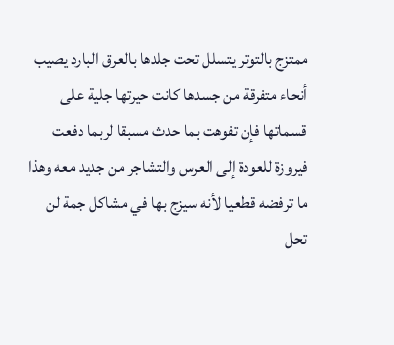ممتزج بالتوتر يتسلل تحت جلدها بالعرق البارد يصيب أنحاء متفرقة من جسدها كانت حيرتها جلية على قسماتها فإن تفوهت بما حدث مسبقا لربما دفعت فيروزة للعودة إلى العرس والتشاجر من جديد معه وهذا ما ترفضه قطعيا لأنه سيزج بها في مشاكل جمة لن تحل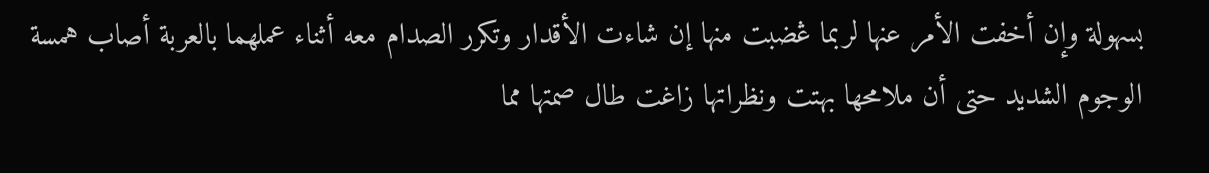بسهولة وإن أخفت الأمر عنها لربما ڠضبت منها إن شاءت الأقدار وتكرر الصدام معه أثناء عملهما بالعربة أصاب همسة الوجوم الشديد حتى أن ملامحها بهتت ونظراتها زاغت طال صمتها مما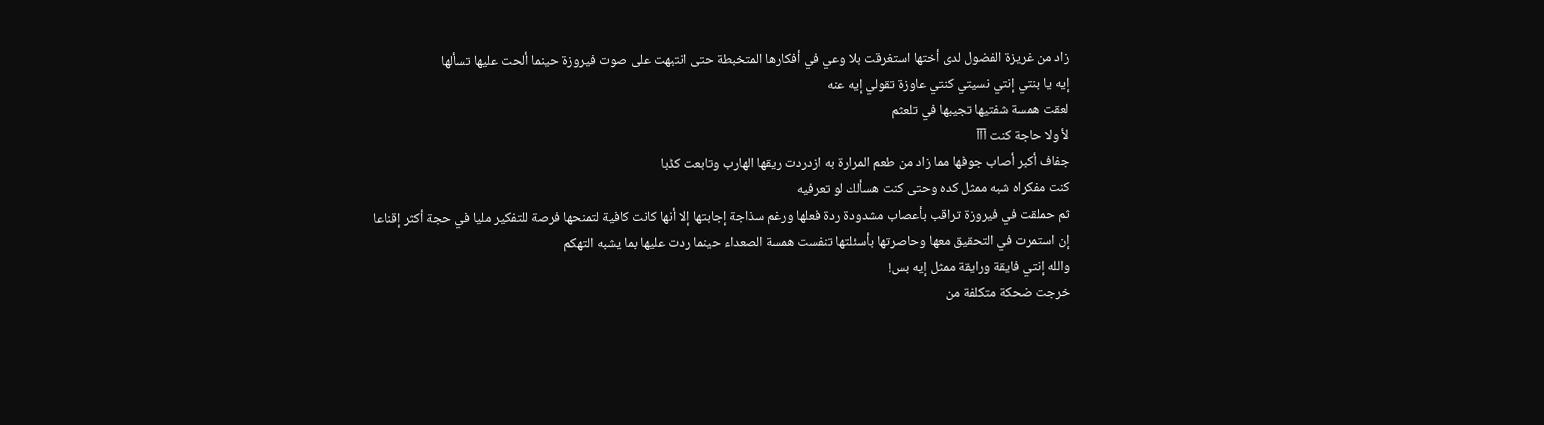زاد من غريزة الفضول لدى أختها استغرقت بلا وعي في أفكارها المتخبطة حتى انتبهت على صوت فيروزة حينما ألحت عليها تسألها
إيه يا بنتي إنتي نسيتي كنتي عاوزة تقولي إيه عنه
لعقت همسة شفتيها تجيبها في تلعثم
لأ ولا حاجة كنت آآآ
جفاف أكبر أصاب جوفها مما زاد من طعم المرارة به ازدردت ريقها الهارب وتابعت كڈبا
كنت مفكراه شبه ممثل كده وحتى كنت هسألك لو تعرفيه
ثم حملقت في فيروزة تراقب بأعصاب مشدودة ردة فعلها ورغم سذاجة إجابتها إلا أنها كانت كافية لتمنحها فرصة للتفكير مليا في حجة أكثر إقناعا إن استمرت في التحقيق معها وحاصرتها بأسئلتها تنفست همسة الصعداء حينما ردت عليها بما يشبه التهكم
والله إنتي فايقة ورايقة ممثل إيه بس!
خرجت ضحكة متكلفة من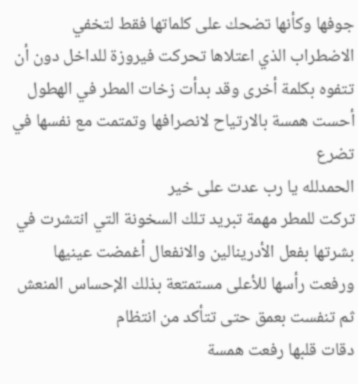جوفها وكأنها تضحك على كلماتها فقط لتخفي الاضطراب الذي اعتلاها تحركت فيروزة للداخل دون أن تتفوه بكلمة أخرى وقد بدأت زخات المطر في الهطول أحست همسة بالارتياح لانصرافها وتمتمت مع نفسها في تضرع
الحمدلله يا رب عدت على خير
تركت للمطر مهمة تبريد تلك السخونة التي انتشرت في بشرتها بفعل الأدرينالين والانفعال أغمضت عينيها ورفعت رأسها للأعلى مستمتعة بذلك الإحساس المنعش ثم تنفست بعمق حتى تتأكد من انتظام
دقات قلبها رفعت همسة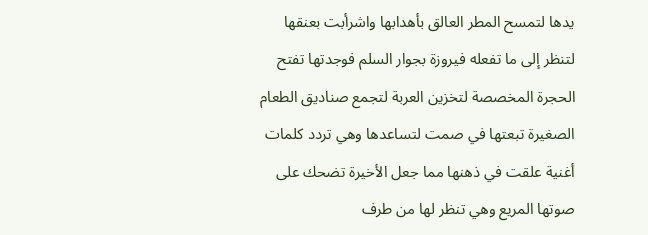يدها لتمسح المطر العالق بأهدابها واشرأبت بعنقها لتنظر إلى ما تفعله فيروزة بجوار السلم فوجدتها تفتح الحجرة المخصصة لتخزين العربة لتجمع صناديق الطعام الصغيرة تبعتها في صمت لتساعدها وهي تردد كلمات أغنية علقت في ذهنها مما جعل الأخيرة تضحك على صوتها المريع وهي تنظر لها من طرف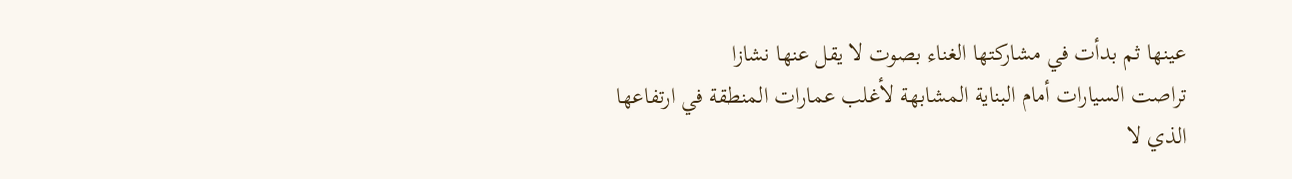عينها ثم بدأت في مشاركتها الغناء بصوت لا يقل عنها نشازا
تراصت السيارات أمام البناية المشابهة لأغلب عمارات المنطقة في ارتفاعها الذي لا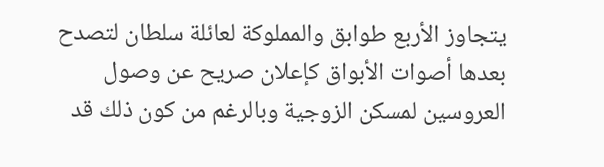يتجاوز الأربع طوابق والمملوكة لعائلة سلطان لتصدح بعدها أصوات الأبواق كإعلان صريح عن وصول العروسين لمسكن الزوجية وبالرغم من كون ذلك قد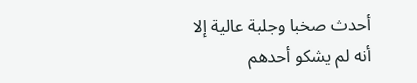أحدث صخبا وجلبة عالية إلا أنه لم يشكو أحدهم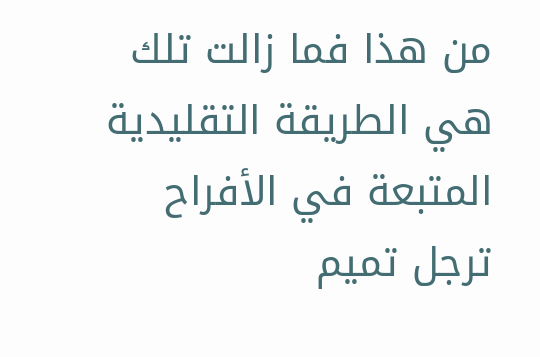من هذا فما زالت تلك هي الطريقة التقليدية المتبعة في الأفراح ترجل تميم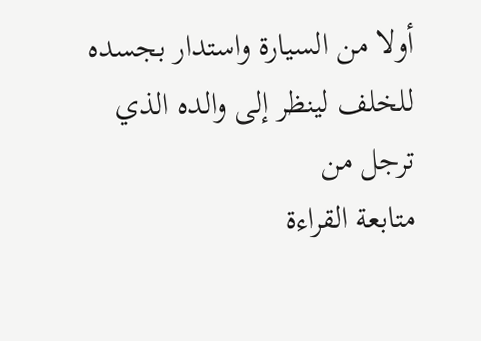أولا من السيارة واستدار بجسده للخلف لينظر إلى والده الذي ترجل من
متابعة القراءة